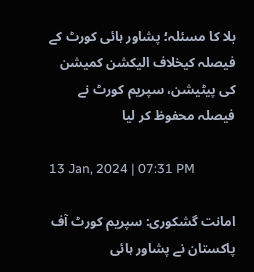بلا کا مسئلہ؛ پشاور ہائی کورٹ کے فیصلہ کیخلاف الیکشن کمیشن کی پیٹیشن، سپریم کورٹ نے فیصلہ محفوظ کر لیا

13 Jan, 2024 | 07:31 PM

امانت گشکوری: سپریم کورٹ آف پاکستان نے پشاور ہائی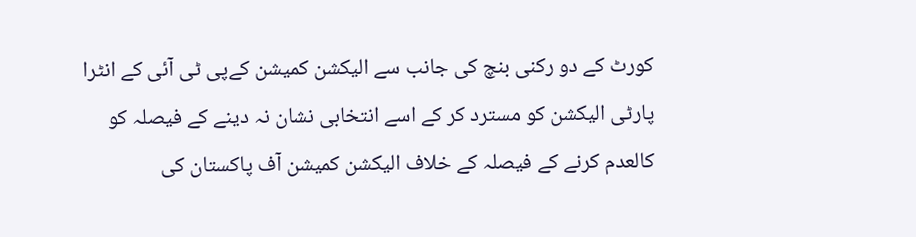کورٹ کے دو رکنی بنچ کی جانب سے الیکشن کمیشن کےپی ٹی آئی کے انٹرا پارٹی الیکشن کو مسترد کر کے اسے انتخابی نشان نہ دینے کے فیصلہ کو کالعدم کرنے کے فیصلہ کے خلاف الیکشن کمیشن آف پاکستان کی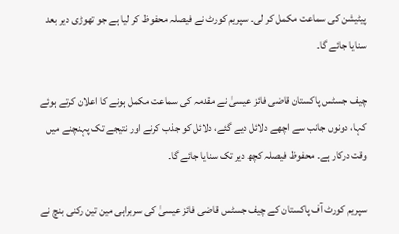پیٹیشن کی سماعت مکمل کر لی۔ سپریم کورٹ نے فیصلہ محفوظ کر لیا ہے جو تھوڑی دیر بعد سنایا جائے گا۔

چیف جسٹس پاکستان قاضی فائز عیسیٰ نے مقدمہ کی سماعت مکمل ہونے کا اعلان کرتے ہوئے کہا، دونوں جانب سے اچھے دلائل دیے گئے، دلائل کو جذب کرنے اور نتیجے تک پہنچنے میں وقت درکار ہے۔ محفوظ فیصلہ کچھ دیر تک سنایا جائے گا۔

سپریم کورٹ آف پاکستان کے چیف جسٹس قاضی فائز عیسیٰ کی سربراہی مین تین رکنی بنچ نے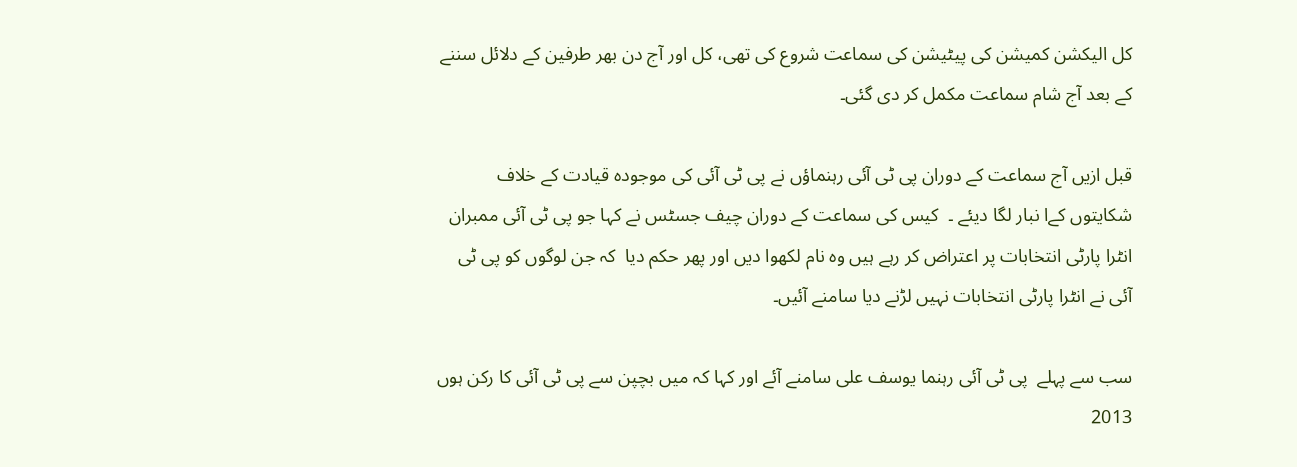کل الیکشن کمیشن کی پیٹیشن کی سماعت شروع کی تھی، کل اور آج دن بھر طرفین کے دلائل سننے کے بعد آج شام سماعت مکمل کر دی گئی۔

قبل ازیں آج سماعت کے دوران پی ٹی آئی رہنماؤں نے پی ٹی آئی کی موجودہ قیادت کے خلاف  شکایتوں کےا نبار لگا دیئے ۔  کیس کی سماعت کے دوران چیف جسٹس نے کہا جو پی ٹی آئی ممبران انٹرا پارٹی انتخابات پر اعتراض کر رہے ہیں وہ نام لکھوا دیں اور پھر حکم دیا  کہ جن لوگوں کو پی ٹی آئی نے انٹرا پارٹی انتخابات نہیں لڑنے دیا سامنے آئیں۔

سب سے پہلے  پی ٹی آئی رہنما یوسف علی سامنے آئے اور کہا کہ میں بچپن سے پی ٹی آئی کا رکن ہوں 2013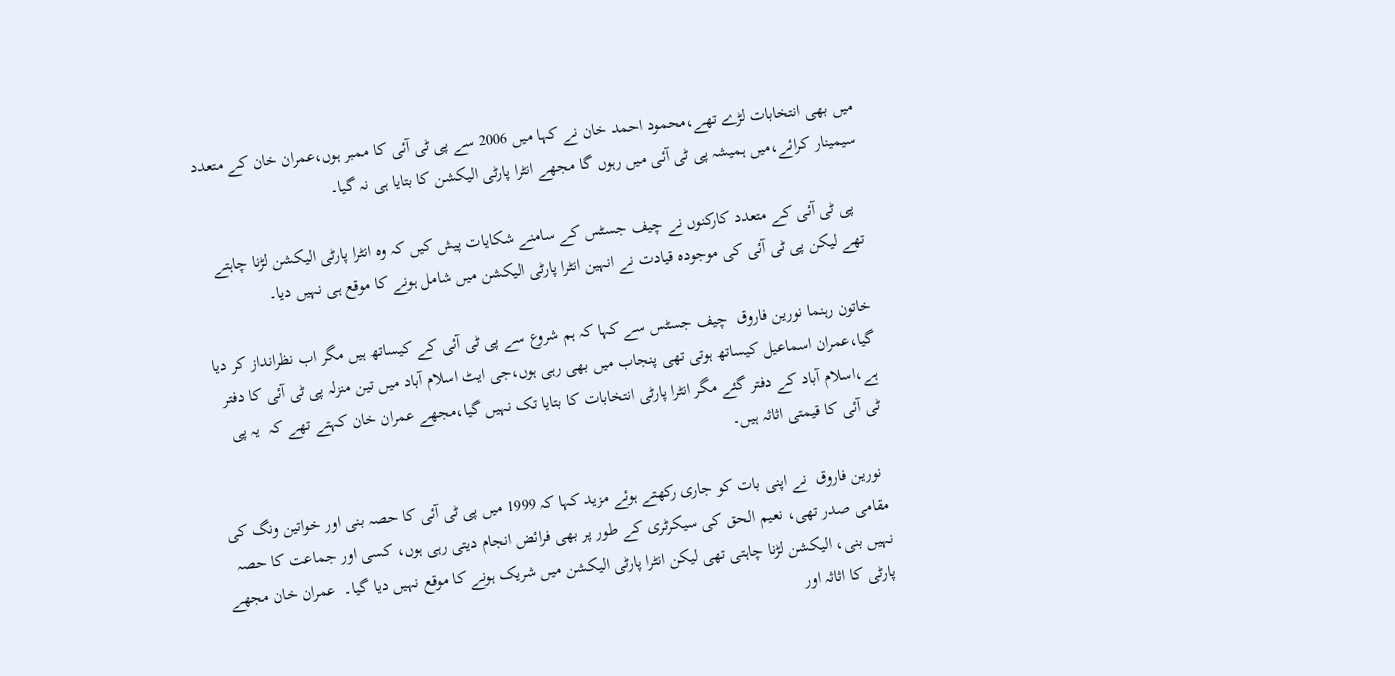میں بھی انتخابات لڑے تھے،محمود احمد خان نے کہا میں 2006 سے پی ٹی آئی کا ممبر ہوں،عمران خان کے متعدد سیمینار کرائے،میں ہمیشہ پی ٹی آئی میں رہوں گا مجھے انٹرا پارٹی الیکشن کا بتایا ہی نہ گیا۔

  پی ٹی آئی کے متعدد کارکنوں نے چیف جسٹس کے سامنے شکایات پیش کیں کہ وہ انٹرا پارٹی الیکشن لڑنا چاہتے تھے لیکن پی ٹی آئی کی موجودہ قیادت نے انہین انٹرا پارٹی الیکشن میں شامل ہونے کا موقع ہی نہیں دیا۔

خاتون رہنما نورین فاروق  چیف جسٹس سے کہا کہ ہم شروع سے پی ٹی آئی کے کیساتھ ہیں مگر اب نظرانداز کر دیا گیا،عمران اسماعیل کیساتھ ہوتی تھی پنجاب میں بھی رہی ہوں،جی ایٹ اسلام آباد میں تین منزلہ پی ٹی آئی کا دفتر ہے،اسلام آباد کے دفتر گئے مگر انٹرا پارٹی انتخابات کا بتایا تک نہیں گیا،مجھے عمران خان کہتے تھے کہ  یہ پی ٹی آئی کا قیمتی اثاثہ ہیں۔

 نورین فاروق  نے اپنی بات کو جاری رکھتے ہوئے مزید کہا کہ 1999 میں پی ٹی آئی کا حصہ بنی اور خواتین ونگ کی مقامی صدر تھی، نعیم الحق کی سیکرٹری کے طور پر بھی فرائض انجام دیتی رہی ہوں، کسی اور جماعت کا حصہ نہیں بنی، الیکشن لڑنا چاہتی تھی لیکن انٹرا پارٹی الیکشن میں شریک ہونے کا موقع نہیں دیا گیا۔  عمران خان مجھے پارٹی کا اثاثہ اور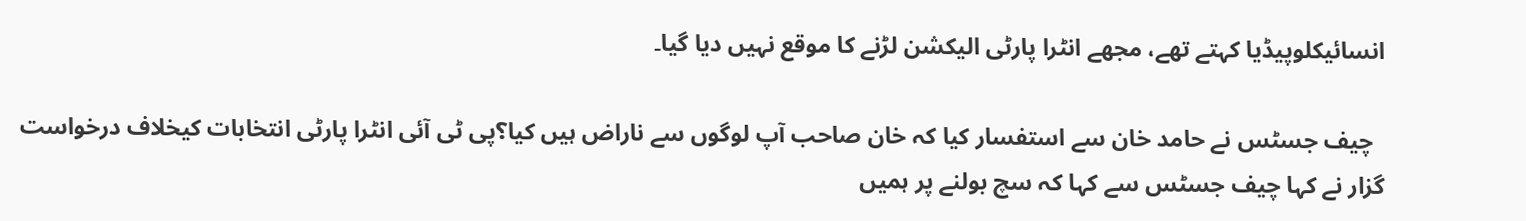انسائیکلوپیڈیا کہتے تھے، مجھے انٹرا پارٹی الیکشن لڑنے کا موقع نہیں دیا گیا۔

  چیف جسٹس نے حامد خان سے استفسار کیا کہ خان صاحب آپ لوگوں سے ناراض ہیں کیا؟پی ٹی آئی انٹرا پارٹی انتخابات کیخلاف درخواست گزار نے کہا چیف جسٹس سے کہا کہ سچ بولنے پر ہمیں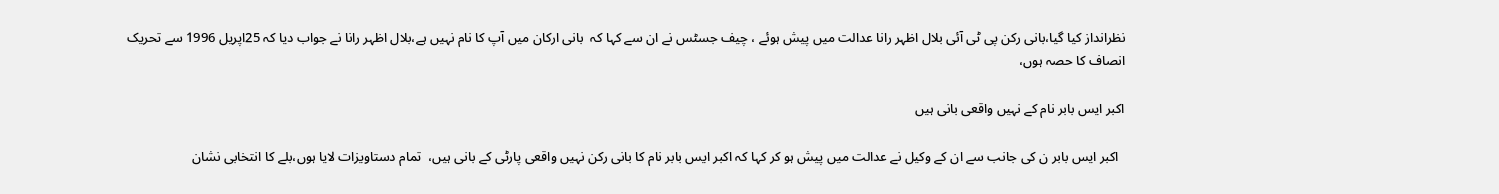نظرانداز کیا گیا،بانی رکن پی ٹی آئی بلال اظہر رانا عدالت میں پیش ہوئے ، چیف جسٹس نے ان سے کہا کہ  بانی ارکان میں آپ کا نام نہیں ہے،بلال اظہر رانا نے جواب دیا کہ 25اپریل 1996 سے تحریک انصاف کا حصہ ہوں،

اکبر ایس بابر نام کے نہیں واقعی بانی ہیں

  اکبر ایس بابر ن کی جانب سے ان کے وکیل نے عدالت میں پیش ہو کر کہا کہ اکبر ایس بابر نام کا بانی رکن نہیں واقعی پارٹی کے بانی ہیں،  تمام دستاویزات لایا ہوں،بلے کا انتخابی نشان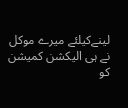لینےکیلئے میرے موکل نے ہی الیکشن کمیشن کو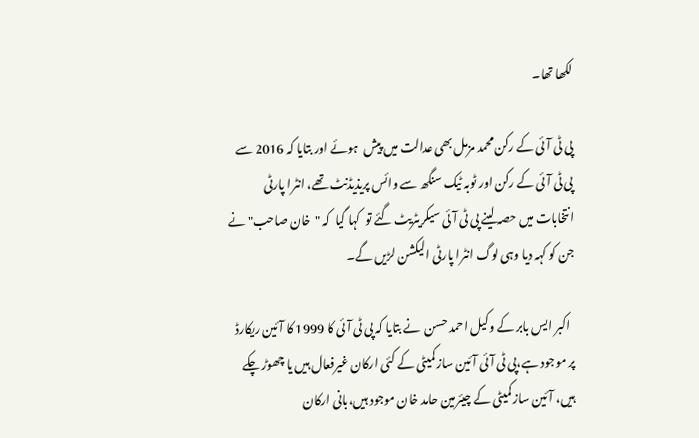لکھا تھا۔

پی ٹی آئی کے رکن محمد مزمل بھی عدالت میں پیش  ہوئے اور بتایا کہ 2016 سے پی ٹی آئی کے رکن اور ٹوبہ ٹیک سنگھ سے وائس پریذیڈنٹ تھے، انٹرا پارٹی انتخابات میں حصہ لینے پی ٹی آئی سیکریٹریٹ گئے تو  کہا گیا  کہ "خان صاحب" نے جن کو کہہ دیا وہی لوگ انٹرا پارٹی الیکشن لڑیں گے۔

  اکبر ایس بابر کے وکیل احمد حسن  نے بتایا کہ پی ٹی آئی کا 1999 کا آئین ریکارڈ پر موجود ہے،پی ٹی آئی آئین ساز کمیٹی کے کئی ارکان غیرفعال ہیں یا چھوڑ چکے ہیں، آئین ساز کمیٹی کے چیئرمین حامد خان موجود ہیں،بانی ارکان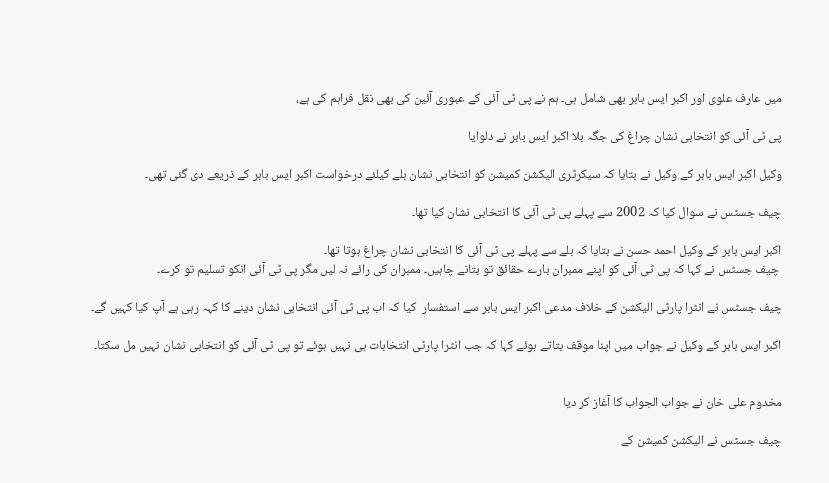میں عارف علوی اور اکبر ایس بابر بھی شامل ہی۔ ہم نے پی ٹی آئی کے عبوری آئین کی بھی نقل فراہم کی ہے،

پی ٹی آئی کو انتخابی نشان چراغ کی جگہ بلا اکبر ایس بابر نے دلوایا

وکیل اکبر ایس بابر کے وکیل نے بتایا کہ سیکرٹری الیکشن کمیشن کو انتخابی نشان بلے کیلئے درخواست اکبر ایس بابر کے ذریعے دی گئی تھی۔

چیف جسٹس نے سوال کیا کہ 2002 سے پہلے پی ٹی آئی کا انتخابی نشان کیا تھا۔

اکبر ایس بابر کے وکیل احمد حسن نے بتایا کہ بلے سے پہلے پی ٹی آئی کا انتخابی نشان چراغ ہوتا تھا۔
 چیف جسٹس نے کہا کہ پی ٹی آئی کو اپنے ممبران بارے حقائق تو بتانے چاہیں۔ ممبران کی رائے نہ لیں مگر پی ٹی آئی انکو تسلیم تو کرے۔

چیف جسٹس نے انٹرا پارٹی الیکشن کے خلاف مدعی اکبر ایس بابر سے استفسار  کیا کہ اب پی ٹی آئی انتخابی نشان دینے کا کہہ رہی ہے آپ کیا کہیں گے۔

اکبر ایس بابر کے وکیل نے جواب میں اپنا موقف بتاتے ہوئے کہا کہ جب انٹرا پارٹی انتخابات ہی نہیں ہوئے تو پی ٹی آئی کو انتخابی نشان نہیں مل سکتا۔


مخدوم علی خان نے جواب الجواب کا آغاز کر دیا

چیف جسٹس نے الیکشن کمیشن کے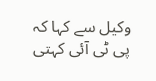وکیل سے کہا کہ پی ٹی آئی کہتی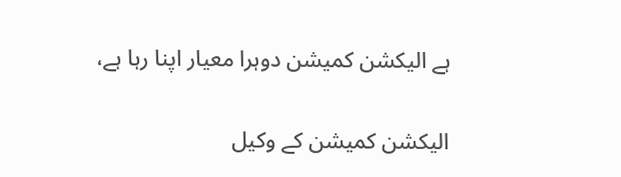ہے الیکشن کمیشن دوہرا معیار اپنا رہا ہے،

الیکشن کمیشن کے وکیل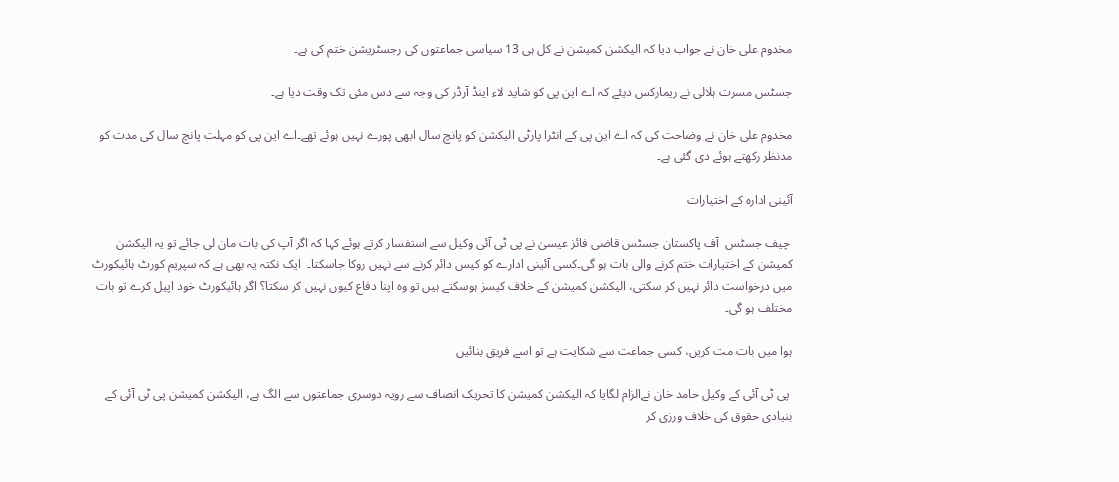مخدوم علی خان نے جواب دیا کہ الیکشن کمیشن نے کل ہی 13 سیاسی جماعتوں کی رجسٹریشن ختم کی ہے۔

جسٹس مسرت ہلالی نے ریمارکس دیئے کہ اے این پی کو شاید لاء اینڈ آرڈر کی وجہ سے دس مئی تک وقت دیا ہے۔

مخدوم علی خان نے وضاحت کی کہ اے این پی کے انٹرا پارٹی الیکشن کو پانچ سال ابھی پورے نہیں ہوئے تھے۔اے این پی کو مہلت پانچ سال کی مدت کو مدنظر رکھتے ہوئے دی گئی ہے۔

آئینی ادارہ کے اختیارات

 چیف جسٹس  آف پاکستان جسٹس قاضی فائز عیسیٰ نے پی ٹی آئی وکیل سے استفسار کرتے ہوئے کہا کہ اگر آپ کی بات مان لی جائے تو یہ الیکشن کمیشن کے اختیارات ختم کرنے والی بات ہو گی۔کسی آئینی ادارے کو کیس دائر کرنے سے نہیں روکا جاسکتا۔  ایک نکتہ یہ بھی ہے کہ سپریم کورٹ ہائیکورٹ میں درخواست دائر نہیں کر سکتی، الیکشن کمیشن کے خلاف کیسز ہوسکتے ہیں تو وہ اپنا دفاع کیوں نہیں کر سکتا؟ اگر ہائیکورٹ خود اپیل کرے تو بات مختلف ہو گی۔

ہوا میں بات مت کریں، کسی جماعت سے شکایت ہے تو اسے فریق بنائیں

 پی ٹی آئی کے وکیل حامد خان نےالزام لگایا کہ الیکشن کمیشن کا تحریک انصاف سے رویہ دوسری جماعتوں سے الگ ہے، الیکشن کمیشن پی ٹی آئی کے بنیادی حقوق کی خلاف ورزی کر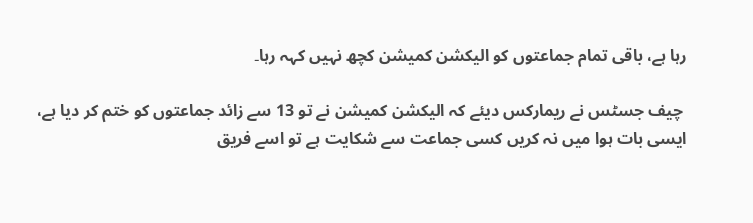رہا ہے، باقی تمام جماعتوں کو الیکشن کمیشن کچھ نہیں کہہ رہا۔

 چیف جسٹس نے ریمارکس دیئے کہ الیکشن کمیشن نے تو 13 سے زائد جماعتوں کو ختم کر دیا ہے، ایسی بات ہوا میں نہ کریں کسی جماعت سے شکایت ہے تو اسے فریق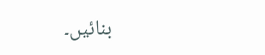بنائیں۔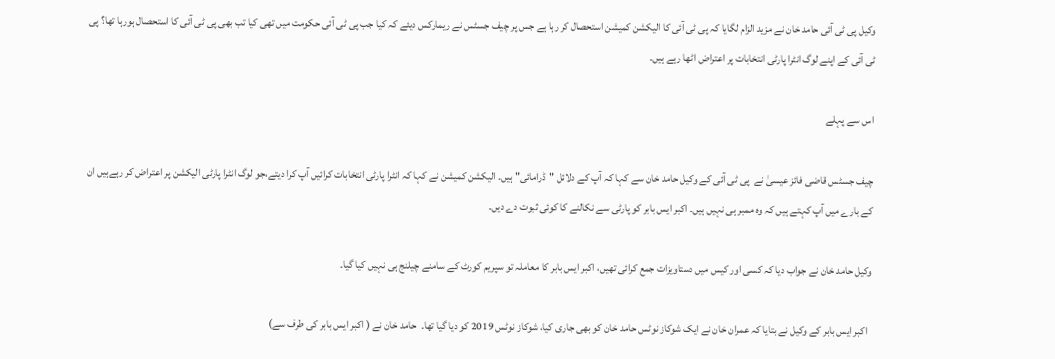وکیل پی ٹی آئی حامد خان نے مزید الزام لگایا کہ پی ٹی آئی کا الیکشن کمیشن استحصال کر رہا ہے جس پر چیف جسٹس نے ریمارکس دیئے کہ کیا جب پی ٹی آئی حکومت میں تھی کیا تب بھی پی ٹی آئی کا استحصال ہورہا تھا؟ پی ٹی آئی کے اپنے لوگ انٹرا پارٹی انتخابات پر اعتراض اٹھا رہے ہیں۔

اس سے پہلے

چیف جسٹس قاضی فائز عیسیٰ نے  پی ٹی آئی کے وکیل حامد خان سے کہا کہ آپ کے دلائل "ڈرامائی" ہیں۔ الیکشن کمیشن نے کہا کہ انٹرا پارٹی انتخابات کرائیں آپ کرا دیتے،جو لوگ انٹرا پارٹی الیکشن پر اعتراض کر رہےہیں ان کے بارے میں آپ کہتے ہیں کہ وہ ممبر ہی نہیں ہیں۔ اکبر ایس بابر کو پارٹی سے نکالنے کا کوئی ثبوت دے دیں۔

وکیل حامد خان نے جواب دیا کہ کسی اور کیس میں دستاویزات جمع کرائی تھیں، اکبر ایس بابر کا معاملہ تو سپریم کورٹ کے سامنے چیلنج ہی نہیں کیا گیا۔

  اکبر ایس بابر کے وکیل نے بتایا کہ عمران خان نے ایک شوکاز نوٹس حامد خان کو بھی جاری کیا، شوکاز نوٹس 2019 کو دیا گیا تھا۔  حامد خان نے ( اکبر ایس بابر کی طرف سے)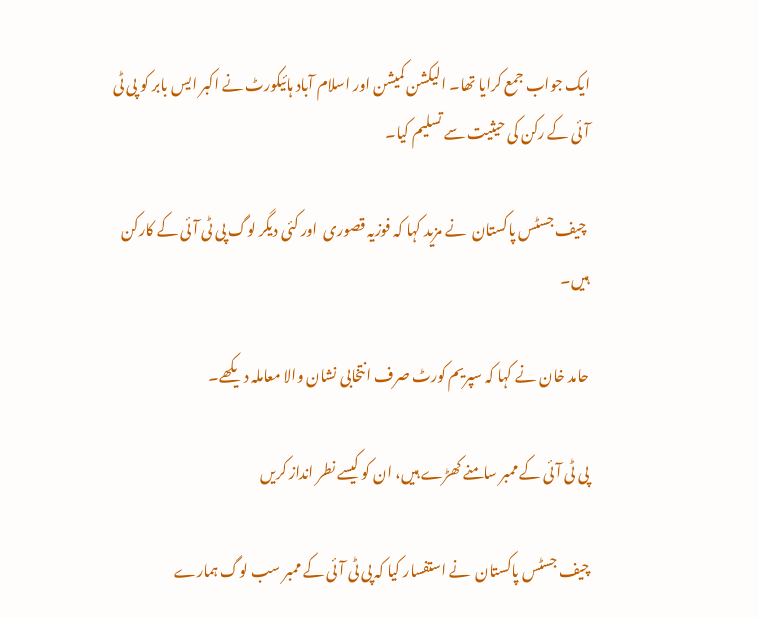ایک جواب جمع کرایا تھا۔ الیکشن کمیشن اور اسلام آباد ہائیکورٹ نے اکبر ایس بابر کو پی ٹی آئی کے رکن کی حیثیت سے تسلیم کیا۔

 چیف جسٹس پاکستان  نے مزید کہا کہ فوزیہ قصوری  اور کئی دیگر لوگ پی ٹی آئی کے کارکن ہیں۔

حامد خان نے کہا کہ سپریم کورٹ صرف انتخابی نشان والا معاملہ دیکھے۔

پی ٹی آئی کے ممبر سامنے کھڑے ہیں، ان کو کیسے نطر انداز کریں

چیف جسٹس پاکستان  نے استفسار کیا کہ پی ٹی آئی کے ممبر سب لوگ ہمارے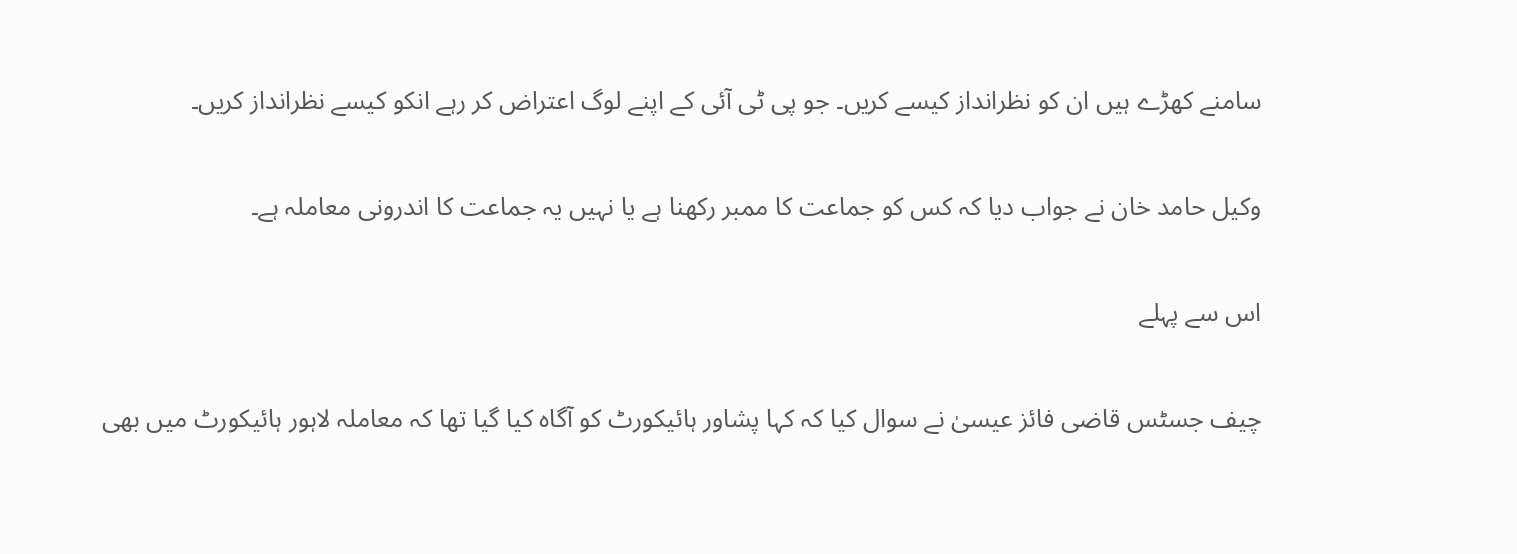سامنے کھڑے ہیں ان کو نظرانداز کیسے کریں۔ جو پی ٹی آئی کے اپنے لوگ اعتراض کر رہے انکو کیسے نظرانداز کریں۔

وکیل حامد خان نے جواب دیا کہ کس کو جماعت کا ممبر رکھنا ہے یا نہیں یہ جماعت کا اندرونی معاملہ ہے۔

اس سے پہلے

چیف جسٹس قاضی فائز عیسیٰ نے سوال کیا کہ کہا پشاور ہائیکورٹ کو آگاہ کیا گیا تھا کہ معاملہ لاہور ہائیکورٹ میں بھی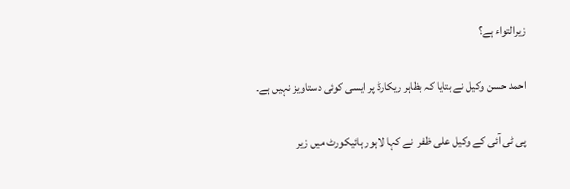زیرالتواء ہے؟

احمد حسن وکیل نے بتایا کہ بظاہر ریکارڈ پر ایسی کوئی دستاویز نہیں ہے۔

پی ٹی آئی کے وکیل علی ظفر  نے کہا لاہور ہائیکورٹ میں زیر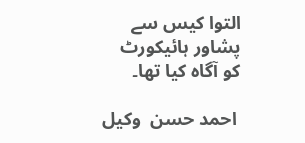التوا کیس سے پشاور ہائیکورٹ کو آگاہ کیا تھا۔

 احمد حسن  وکیل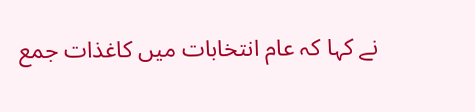نے کہا کہ عام انتخابات میں کاغذات جمع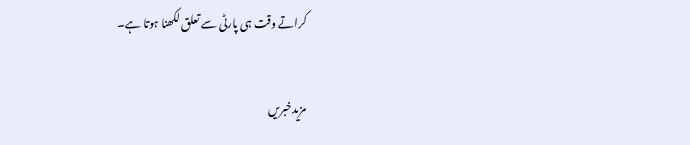کراتے وقت ہی پارٹی سے تعلق لکھنا ہوتا ہے۔

مزیدخبریں